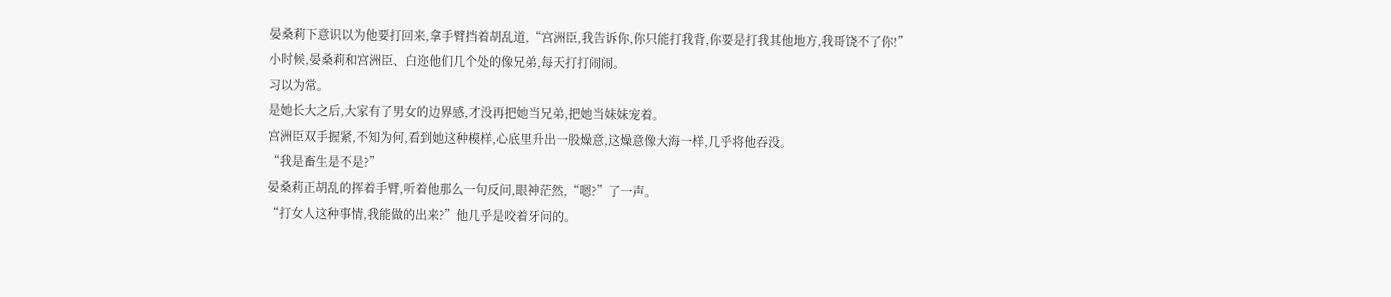晏桑莉下意识以为他要打回来,拿手臂挡着胡乱道,“宫洲臣,我告诉你,你只能打我背,你要是打我其他地方,我哥饶不了你!”
小时候,晏桑莉和宫洲臣、白迩他们几个处的像兄弟,每天打打闹闹。
习以为常。
是她长大之后,大家有了男女的边界感,才没再把她当兄弟,把她当妹妹宠着。
宫洲臣双手握紧,不知为何,看到她这种模样,心底里升出一股燥意,这燥意像大海一样,几乎将他吞没。
“我是畜生是不是?”
晏桑莉正胡乱的挥着手臂,听着他那么一句反问,眼神茫然,“嗯?”了一声。
“打女人这种事情,我能做的出来?”他几乎是咬着牙问的。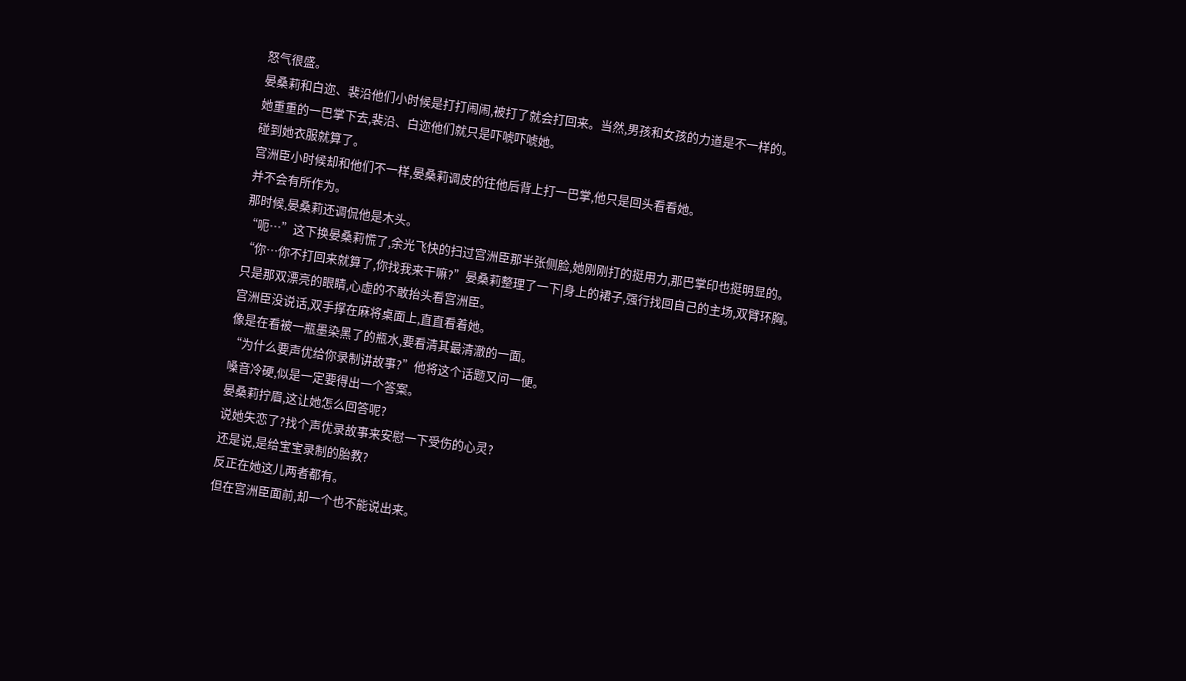怒气很盛。
晏桑莉和白迩、裴沿他们小时候是打打闹闹,被打了就会打回来。当然,男孩和女孩的力道是不一样的。
她重重的一巴掌下去,裴沿、白迩他们就只是吓唬吓唬她。
碰到她衣服就算了。
宫洲臣小时候却和他们不一样,晏桑莉调皮的往他后背上打一巴掌,他只是回头看看她。
并不会有所作为。
那时候,晏桑莉还调侃他是木头。
“呃…”这下换晏桑莉慌了,余光飞快的扫过宫洲臣那半张侧脸,她刚刚打的挺用力,那巴掌印也挺明显的。
“你…你不打回来就算了,你找我来干嘛?”晏桑莉整理了一下|身上的裙子,强行找回自己的主场,双臂环胸。
只是那双漂亮的眼睛,心虚的不敢抬头看宫洲臣。
宫洲臣没说话,双手撑在麻将桌面上,直直看着她。
像是在看被一瓶墨染黑了的瓶水,要看清其最清澈的一面。
“为什么要声优给你录制讲故事?”他将这个话题又问一便。
嗓音冷硬,似是一定要得出一个答案。
晏桑莉拧眉,这让她怎么回答呢?
说她失恋了?找个声优录故事来安慰一下受伤的心灵?
还是说,是给宝宝录制的胎教?
反正在她这儿两者都有。
但在宫洲臣面前,却一个也不能说出来。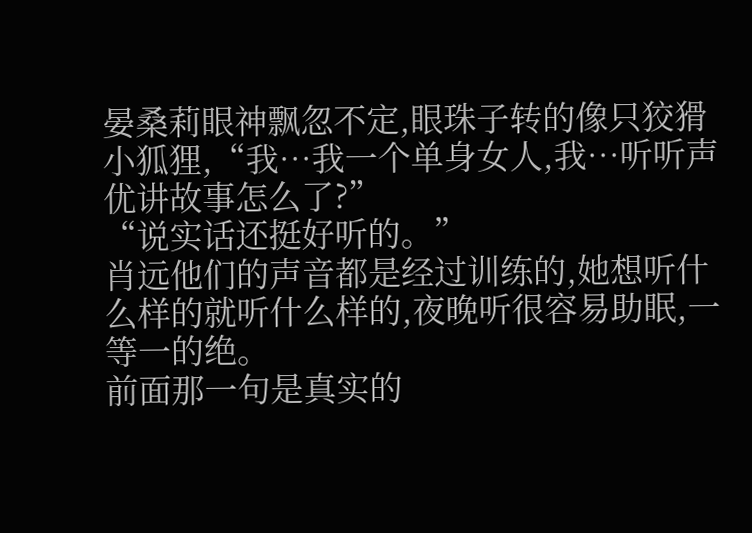晏桑莉眼神飘忽不定,眼珠子转的像只狡猾小狐狸,“我…我一个单身女人,我…听听声优讲故事怎么了?”
“说实话还挺好听的。”
肖远他们的声音都是经过训练的,她想听什么样的就听什么样的,夜晚听很容易助眠,一等一的绝。
前面那一句是真实的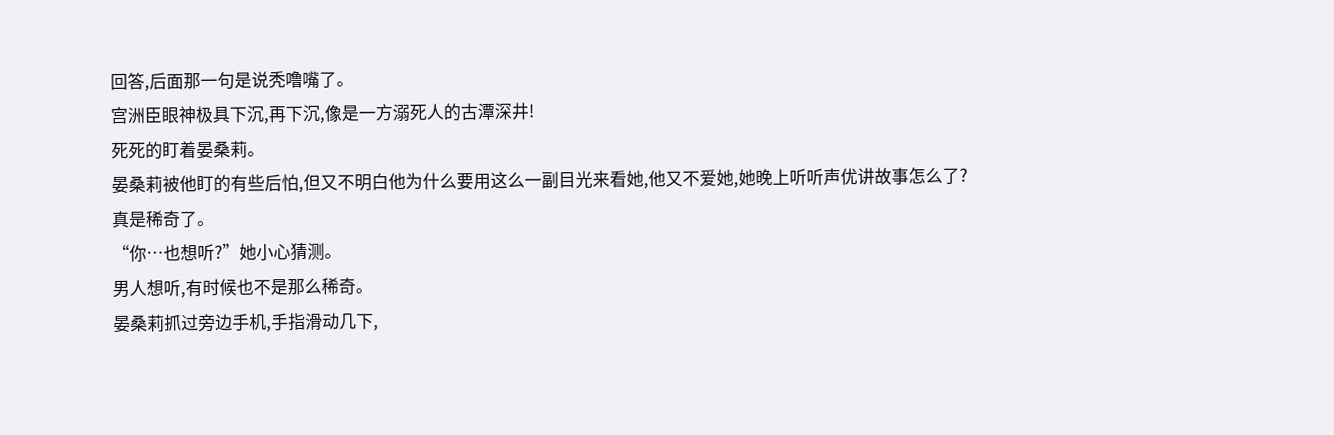回答,后面那一句是说秃噜嘴了。
宫洲臣眼神极具下沉,再下沉,像是一方溺死人的古潭深井!
死死的盯着晏桑莉。
晏桑莉被他盯的有些后怕,但又不明白他为什么要用这么一副目光来看她,他又不爱她,她晚上听听声优讲故事怎么了?
真是稀奇了。
“你…也想听?”她小心猜测。
男人想听,有时候也不是那么稀奇。
晏桑莉抓过旁边手机,手指滑动几下,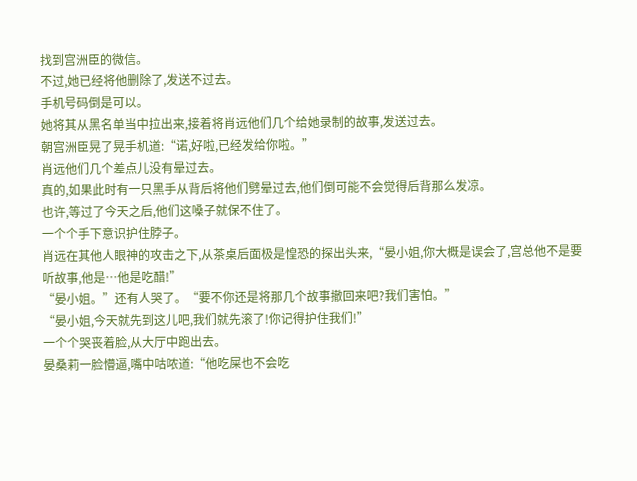找到宫洲臣的微信。
不过,她已经将他删除了,发送不过去。
手机号码倒是可以。
她将其从黑名单当中拉出来,接着将肖远他们几个给她录制的故事,发送过去。
朝宫洲臣晃了晃手机道:“诺,好啦,已经发给你啦。”
肖远他们几个差点儿没有晕过去。
真的,如果此时有一只黑手从背后将他们劈晕过去,他们倒可能不会觉得后背那么发凉。
也许,等过了今天之后,他们这嗓子就保不住了。
一个个手下意识护住脖子。
肖远在其他人眼神的攻击之下,从茶桌后面极是惶恐的探出头来,“晏小姐,你大概是误会了,宫总他不是要听故事,他是…他是吃醋!”
“晏小姐。”还有人哭了。“要不你还是将那几个故事撤回来吧?我们害怕。”
“晏小姐,今天就先到这儿吧,我们就先滚了!你记得护住我们!”
一个个哭丧着脸,从大厅中跑出去。
晏桑莉一脸懵逼,嘴中咕哝道:“他吃屎也不会吃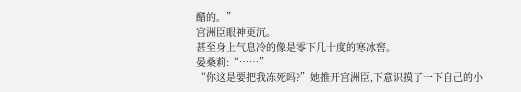醋的。”
宫洲臣眼神更沉。
甚至身上气息冷的像是零下几十度的寒冰窖。
晏桑莉:“……”
“你这是要把我冻死吗?”她推开宫洲臣,下意识摸了一下自己的小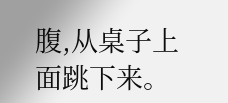腹,从桌子上面跳下来。